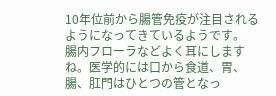10年位前から腸管免疫が注目されるようになってきているようです。
腸内フローラなどよく耳にしますね。医学的には口から食道、胃、腸、肛門はひとつの管となっ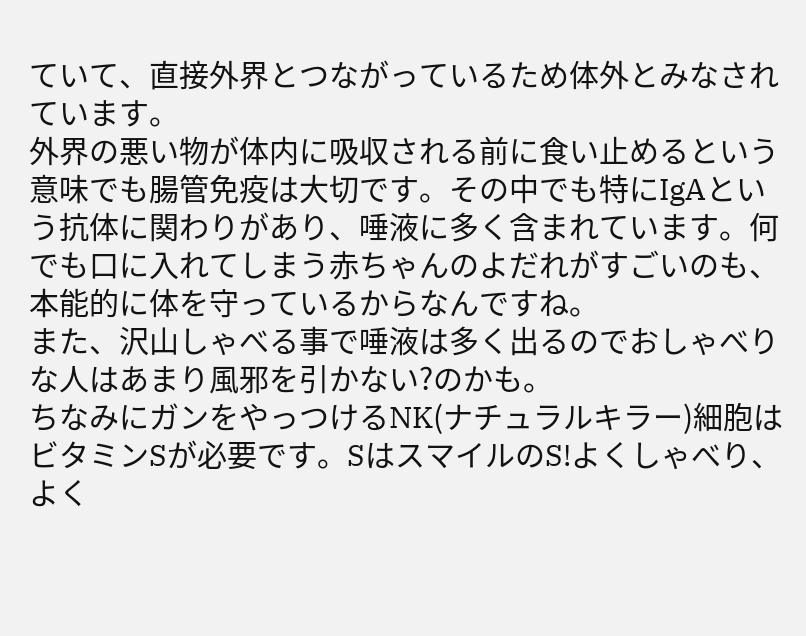ていて、直接外界とつながっているため体外とみなされています。
外界の悪い物が体内に吸収される前に食い止めるという意味でも腸管免疫は大切です。その中でも特にIgAという抗体に関わりがあり、唾液に多く含まれています。何でも口に入れてしまう赤ちゃんのよだれがすごいのも、本能的に体を守っているからなんですね。
また、沢山しゃべる事で唾液は多く出るのでおしゃべりな人はあまり風邪を引かない?のかも。
ちなみにガンをやっつけるNK(ナチュラルキラー)細胞はビタミンSが必要です。SはスマイルのS!よくしゃべり、よく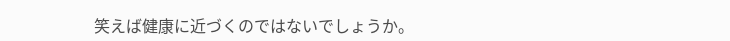笑えば健康に近づくのではないでしょうか。